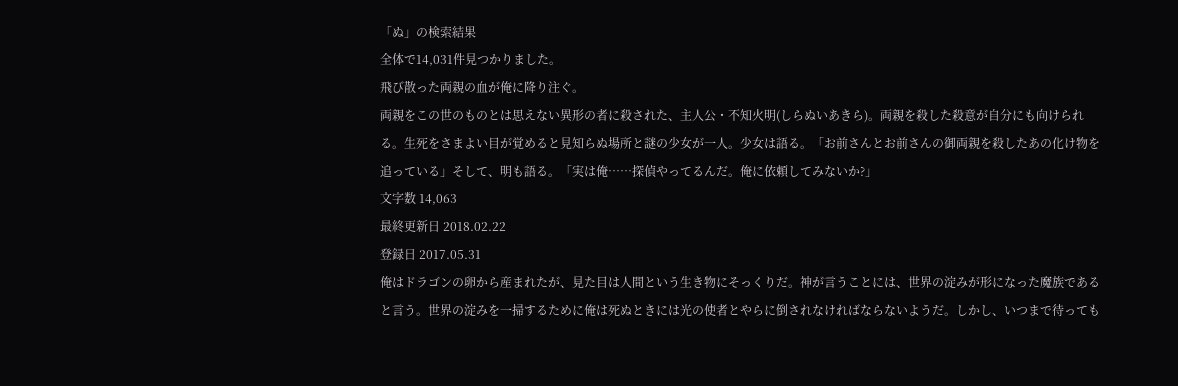「ぬ」の検索結果
全体で14,031件見つかりました。
飛び散った両親の血が俺に降り注ぐ。
両親をこの世のものとは思えない異形の者に殺された、主人公・不知火明(しらぬいあきら)。両親を殺した殺意が自分にも向けられる。生死をさまよい目が覚めると見知らぬ場所と謎の少女が一人。少女は語る。「お前さんとお前さんの御両親を殺したあの化け物を追っている」そして、明も語る。「実は俺……探偵やってるんだ。俺に依頼してみないか?」
文字数 14,063
最終更新日 2018.02.22
登録日 2017.05.31
俺はドラゴンの卵から産まれたが、見た目は人間という生き物にそっくりだ。神が言うことには、世界の淀みが形になった魔族であると言う。世界の淀みを一掃するために俺は死ぬときには光の使者とやらに倒されなければならないようだ。しかし、いつまで待っても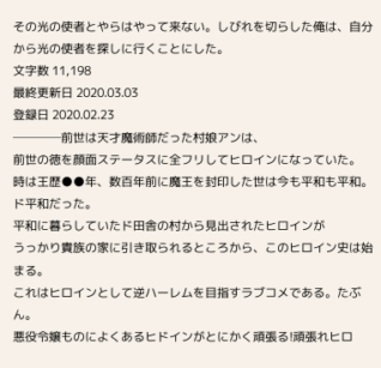その光の使者とやらはやって来ない。しびれを切らした俺は、自分から光の使者を探しに行くことにした。
文字数 11,198
最終更新日 2020.03.03
登録日 2020.02.23
────前世は天才魔術師だった村娘アンは、
前世の徳を顔面ステータスに全フリしてヒロインになっていた。
時は王歴●●年、数百年前に魔王を封印した世は今も平和も平和。ド平和だった。
平和に暮らしていたド田舎の村から見出されたヒロインが
うっかり貴族の家に引き取られるところから、このヒロイン史は始まる。
これはヒロインとして逆ハーレムを目指すラブコメである。たぶん。
悪役令嬢ものによくあるヒドインがとにかく頑張る!頑張れヒロ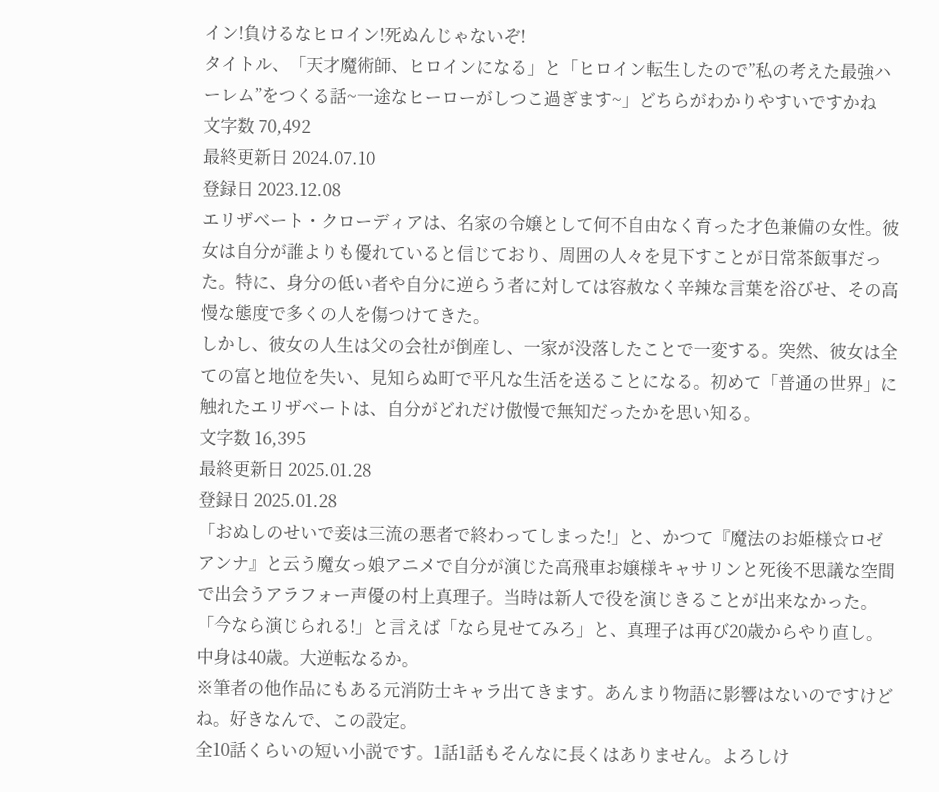イン!負けるなヒロイン!死ぬんじゃないぞ!
タイトル、「天才魔術師、ヒロインになる」と「ヒロイン転生したので”私の考えた最強ハーレム”をつくる話~一途なヒーローがしつこ過ぎます~」どちらがわかりやすいですかね
文字数 70,492
最終更新日 2024.07.10
登録日 2023.12.08
エリザベート・クローディアは、名家の令嬢として何不自由なく育った才色兼備の女性。彼女は自分が誰よりも優れていると信じており、周囲の人々を見下すことが日常茶飯事だった。特に、身分の低い者や自分に逆らう者に対しては容赦なく辛辣な言葉を浴びせ、その高慢な態度で多くの人を傷つけてきた。
しかし、彼女の人生は父の会社が倒産し、一家が没落したことで一変する。突然、彼女は全ての富と地位を失い、見知らぬ町で平凡な生活を送ることになる。初めて「普通の世界」に触れたエリザベートは、自分がどれだけ傲慢で無知だったかを思い知る。
文字数 16,395
最終更新日 2025.01.28
登録日 2025.01.28
「おぬしのせいで妾は三流の悪者で終わってしまった!」と、かつて『魔法のお姫様☆ロゼアンナ』と云う魔女っ娘アニメで自分が演じた高飛車お嬢様キャサリンと死後不思議な空間で出会うアラフォー声優の村上真理子。当時は新人で役を演じきることが出来なかった。「今なら演じられる!」と言えば「なら見せてみろ」と、真理子は再び20歳からやり直し。中身は40歳。大逆転なるか。
※筆者の他作品にもある元消防士キャラ出てきます。あんまり物語に影響はないのですけどね。好きなんで、この設定。
全10話くらいの短い小説です。1話1話もそんなに長くはありません。よろしけ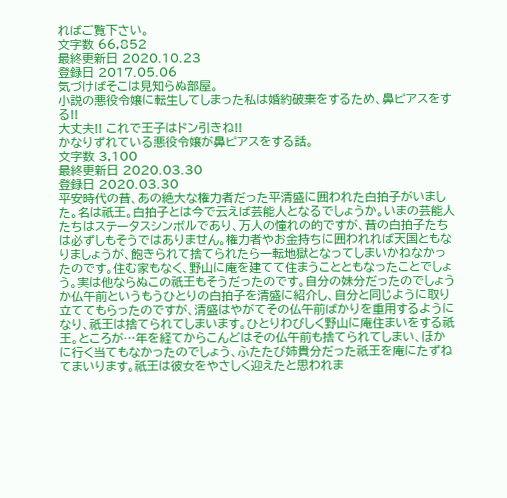ればご覧下さい。
文字数 66,852
最終更新日 2020.10.23
登録日 2017.05.06
気づけばそこは見知らぬ部屋。
小説の悪役令嬢に転生してしまった私は婚約破棄をするため、鼻ピアスをする!!
大丈夫!! これで王子はドン引きね!!
かなりずれている悪役令嬢が鼻ピアスをする話。
文字数 3,100
最終更新日 2020.03.30
登録日 2020.03.30
平安時代の昔、あの絶大な権力者だった平清盛に囲われた白拍子がいました。名は祇王。白拍子とは今で云えば芸能人となるでしょうか。いまの芸能人たちはステータスシンボルであり、万人の憧れの的ですが、昔の白拍子たちは必ずしもそうではありません。権力者やお金持ちに囲われれば天国ともなりましょうが、飽きられて捨てられたら一転地獄となってしまいかねなかったのです。住む家もなく、野山に庵を建てて住まうことともなったことでしょう。実は他ならぬこの祇王もそうだったのです。自分の妹分だったのでしょうか仏午前というもうひとりの白拍子を清盛に紹介し、自分と同じように取り立ててもらったのですが、清盛はやがてその仏午前ばかりを重用するようになり、祇王は捨てられてしまいます。ひとりわびしく野山に庵住まいをする祇王。ところが…年を経てからこんどはその仏午前も捨てられてしまい、ほかに行く当てもなかったのでしょう、ふたたび姉貴分だった祇王を庵にたずねてまいります。祇王は彼女をやさしく迎えたと思われま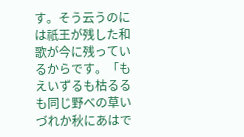す。そう云うのには祇王が残した和歌が今に残っているからです。「もえいずるも枯るるも同じ野べの草いづれか秋にあはで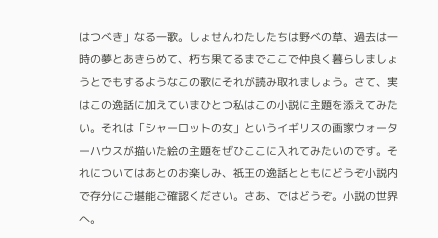はつべき」なる一歌。しょせんわたしたちは野べの草、過去は一時の夢とあきらめて、朽ち果てるまでここで仲良く暮らしましょうとでもするようなこの歌にそれが読み取れましょう。さて、実はこの逸話に加えていまひとつ私はこの小説に主題を添えてみたい。それは「シャーロットの女」というイギリスの画家ウォーターハウスが描いた絵の主題をぜひここに入れてみたいのです。それについてはあとのお楽しみ、祇王の逸話とともにどうぞ小説内で存分にご堪能ご確認ください。さあ、ではどうぞ。小説の世界へ。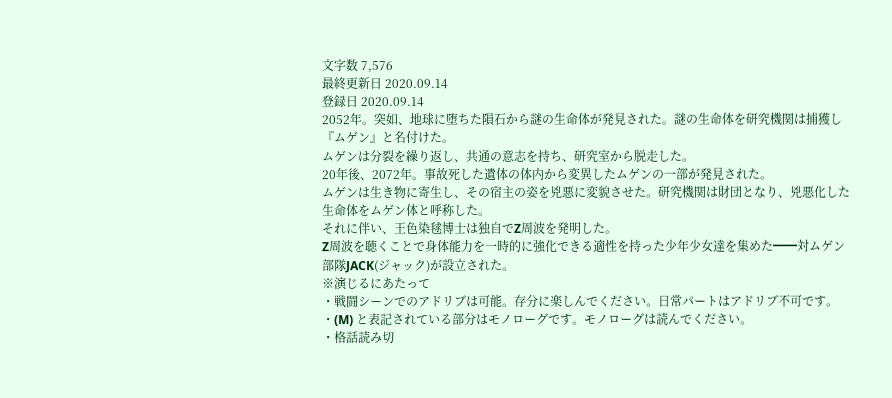文字数 7,576
最終更新日 2020.09.14
登録日 2020.09.14
2052年。突如、地球に堕ちた隕石から謎の生命体が発見された。謎の生命体を研究機関は捕獲し『ムゲン』と名付けた。
ムゲンは分裂を繰り返し、共通の意志を持ち、研究室から脱走した。
20年後、2072年。事故死した遺体の体内から変異したムゲンの一部が発見された。
ムゲンは生き物に寄生し、その宿主の姿を兇悪に変貌させた。研究機関は財団となり、兇悪化した生命体をムゲン体と呼称した。
それに伴い、王色染毬博士は独自でZ周波を発明した。
Z周波を聴くことで身体能力を一時的に強化できる適性を持った少年少女達を集めた━━対ムゲン部隊JACK(ジャック)が設立された。
※演じるにあたって
・戦闘シーンでのアドリブは可能。存分に楽しんでください。日常パートはアドリブ不可です。
・(M) と表記されている部分はモノローグです。モノローグは読んでください。
・格話読み切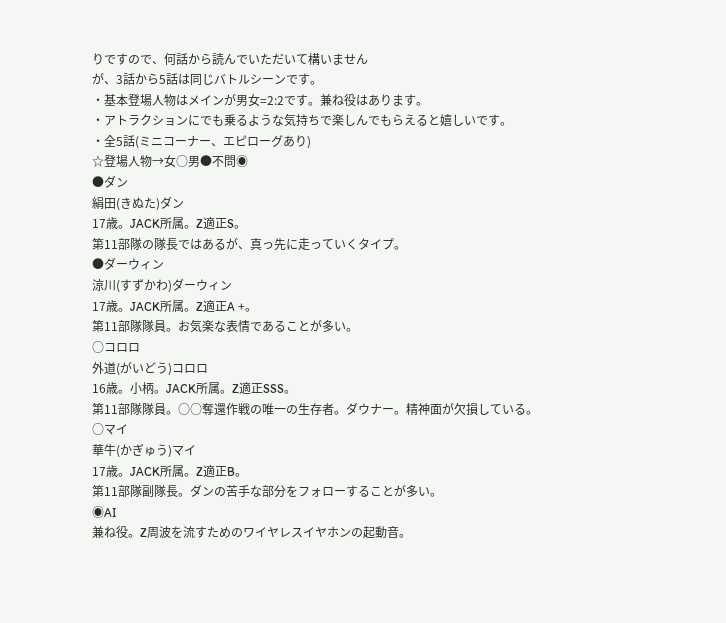りですので、何話から読んでいただいて構いません
が、3話から5話は同じバトルシーンです。
・基本登場人物はメインが男女=2:2です。兼ね役はあります。
・アトラクションにでも乗るような気持ちで楽しんでもらえると嬉しいです。
・全5話(ミニコーナー、エピローグあり)
☆登場人物→女○男●不問◉
●ダン
絹田(きぬた)ダン
17歳。JACK所属。Z適正S。
第11部隊の隊長ではあるが、真っ先に走っていくタイプ。
●ダーウィン
涼川(すずかわ)ダーウィン
17歳。JACK所属。Z適正A +。
第11部隊隊員。お気楽な表情であることが多い。
○コロロ
外道(がいどう)コロロ
16歳。小柄。JACK所属。Z適正SSS。
第11部隊隊員。○○奪還作戦の唯一の生存者。ダウナー。精神面が欠損している。
○マイ
華牛(かぎゅう)マイ
17歳。JACK所属。Z適正B。
第11部隊副隊長。ダンの苦手な部分をフォローすることが多い。
◉AI
兼ね役。Z周波を流すためのワイヤレスイヤホンの起動音。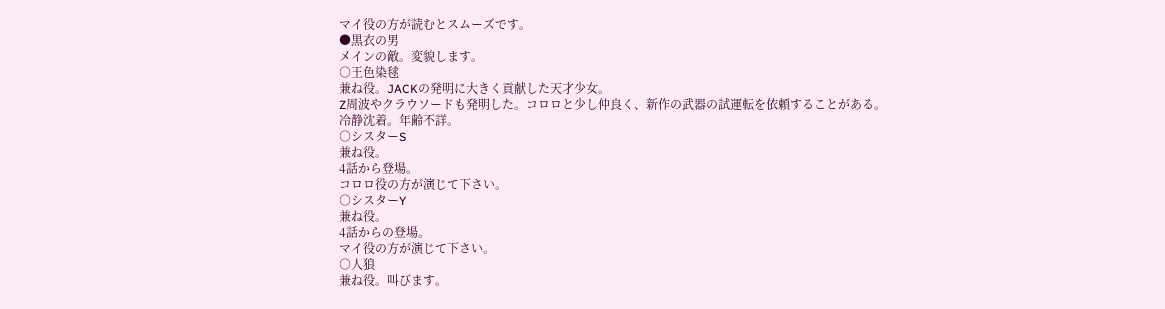マイ役の方が読むとスムーズです。
●黒衣の男
メインの敵。変貌します。
○王色染毬
兼ね役。JACKの発明に大きく貢献した天才少女。
Z周波やクラウソードも発明した。コロロと少し仲良く、新作の武器の試運転を依頼することがある。
冷静沈着。年齢不詳。
○シスターS
兼ね役。
4話から登場。
コロロ役の方が演じて下さい。
○シスターY
兼ね役。
4話からの登場。
マイ役の方が演じて下さい。
○人狼
兼ね役。叫びます。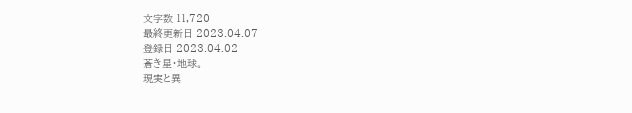文字数 11,720
最終更新日 2023.04.07
登録日 2023.04.02
蒼き星・地球。
現実と異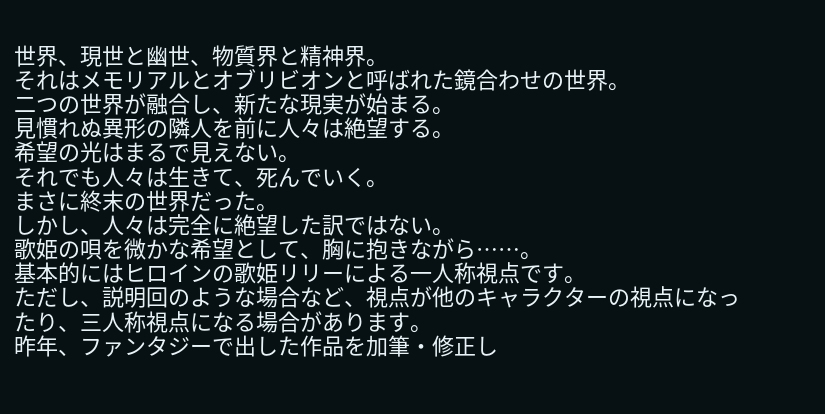世界、現世と幽世、物質界と精神界。
それはメモリアルとオブリビオンと呼ばれた鏡合わせの世界。
二つの世界が融合し、新たな現実が始まる。
見慣れぬ異形の隣人を前に人々は絶望する。
希望の光はまるで見えない。
それでも人々は生きて、死んでいく。
まさに終末の世界だった。
しかし、人々は完全に絶望した訳ではない。
歌姫の唄を微かな希望として、胸に抱きながら……。
基本的にはヒロインの歌姫リリーによる一人称視点です。
ただし、説明回のような場合など、視点が他のキャラクターの視点になったり、三人称視点になる場合があります。
昨年、ファンタジーで出した作品を加筆・修正し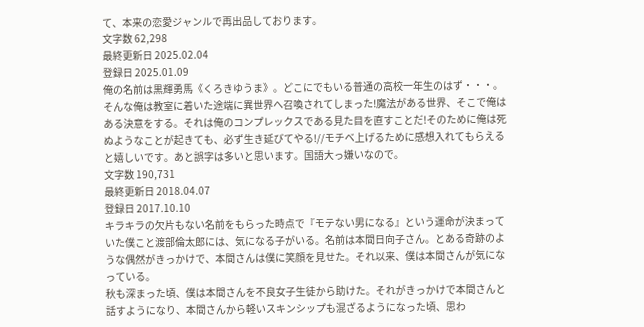て、本来の恋愛ジャンルで再出品しております。
文字数 62,298
最終更新日 2025.02.04
登録日 2025.01.09
俺の名前は黒輝勇馬《くろきゆうま》。どこにでもいる普通の高校一年生のはず・・・。そんな俺は教室に着いた途端に異世界へ召喚されてしまった!魔法がある世界、そこで俺はある決意をする。それは俺のコンプレックスである見た目を直すことだ!そのために俺は死ぬようなことが起きても、必ず生き延びてやる!//モチベ上げるために感想入れてもらえると嬉しいです。あと誤字は多いと思います。国語大っ嫌いなので。
文字数 190,731
最終更新日 2018.04.07
登録日 2017.10.10
キラキラの欠片もない名前をもらった時点で『モテない男になる』という運命が決まっていた僕こと渡部倫太郎には、気になる子がいる。名前は本間日向子さん。とある奇跡のような偶然がきっかけで、本間さんは僕に笑顔を見せた。それ以来、僕は本間さんが気になっている。
秋も深まった頃、僕は本間さんを不良女子生徒から助けた。それがきっかけで本間さんと話すようになり、本間さんから軽いスキンシップも混ざるようになった頃、思わ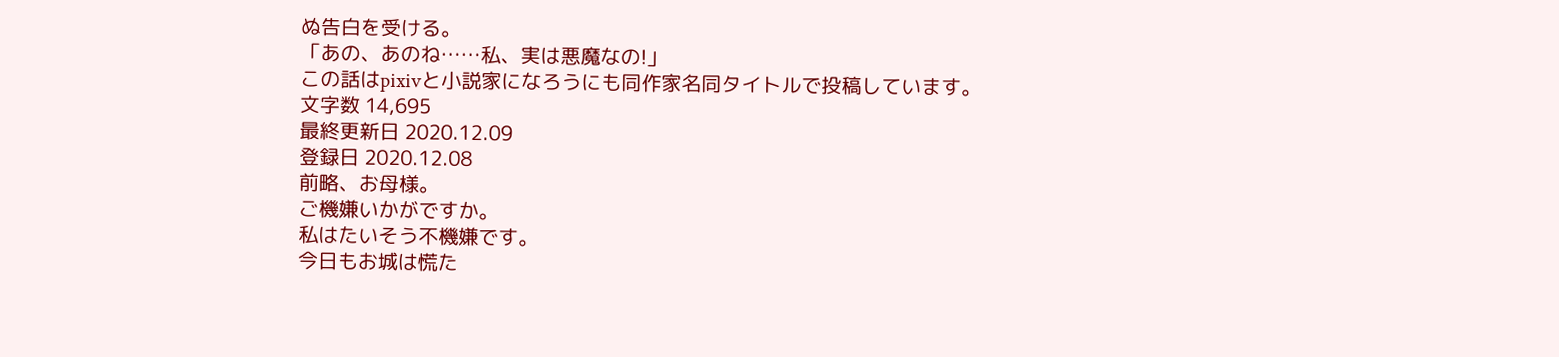ぬ告白を受ける。
「あの、あのね……私、実は悪魔なの!」
この話はpixivと小説家になろうにも同作家名同タイトルで投稿しています。
文字数 14,695
最終更新日 2020.12.09
登録日 2020.12.08
前略、お母様。
ご機嫌いかがですか。
私はたいそう不機嫌です。
今日もお城は慌た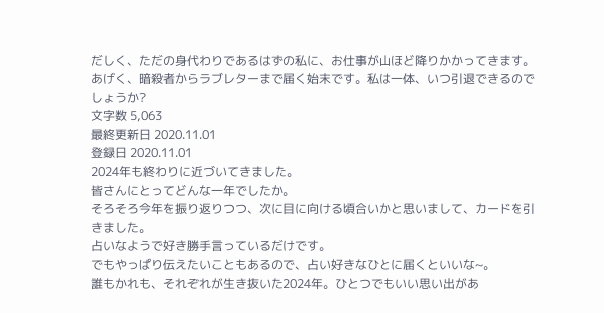だしく、ただの身代わりであるはずの私に、お仕事が山ほど降りかかってきます。あげく、暗殺者からラブレターまで届く始末です。私は一体、いつ引退できるのでしょうか?
文字数 5,063
最終更新日 2020.11.01
登録日 2020.11.01
2024年も終わりに近づいてきました。
皆さんにとってどんな一年でしたか。
そろそろ今年を振り返りつつ、次に目に向ける頃合いかと思いまして、カードを引きました。
占いなようで好き勝手言っているだけです。
でもやっぱり伝えたいこともあるので、占い好きなひとに届くといいな~。
誰もかれも、それぞれが生き抜いた2024年。ひとつでもいい思い出があ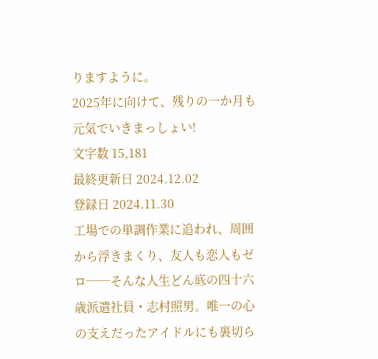りますように。
2025年に向けて、残りの一か月も元気でいきまっしょい!
文字数 15,181
最終更新日 2024.12.02
登録日 2024.11.30
工場での単調作業に追われ、周囲から浮きまくり、友人も恋人もゼロ──そんな人生どん底の四十六歳派遣社員・志村照男。唯一の心の支えだったアイドルにも裏切ら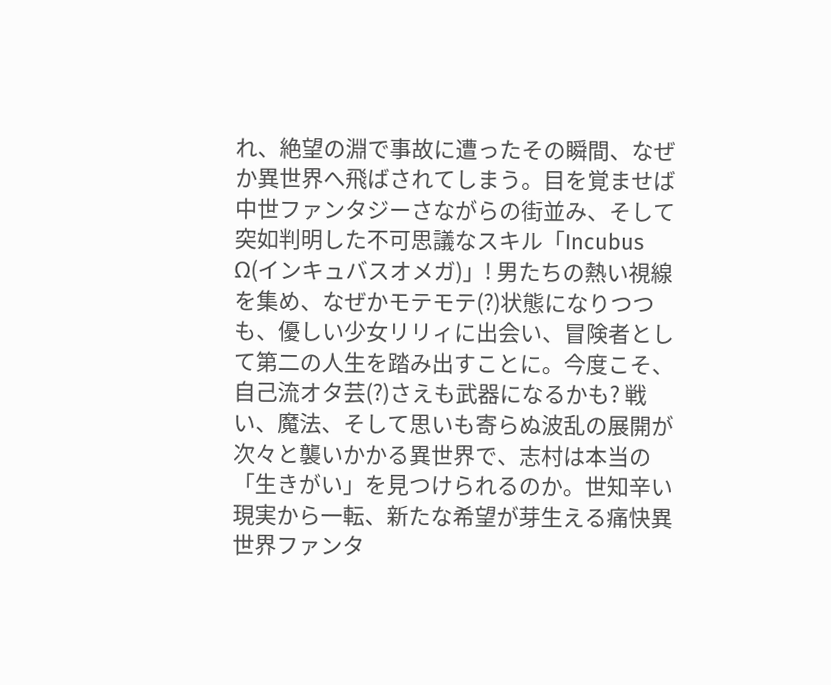れ、絶望の淵で事故に遭ったその瞬間、なぜか異世界へ飛ばされてしまう。目を覚ませば中世ファンタジーさながらの街並み、そして突如判明した不可思議なスキル「Incubus Ω(インキュバスオメガ)」! 男たちの熱い視線を集め、なぜかモテモテ(?)状態になりつつも、優しい少女リリィに出会い、冒険者として第二の人生を踏み出すことに。今度こそ、自己流オタ芸(?)さえも武器になるかも? 戦い、魔法、そして思いも寄らぬ波乱の展開が次々と襲いかかる異世界で、志村は本当の「生きがい」を見つけられるのか。世知辛い現実から一転、新たな希望が芽生える痛快異世界ファンタ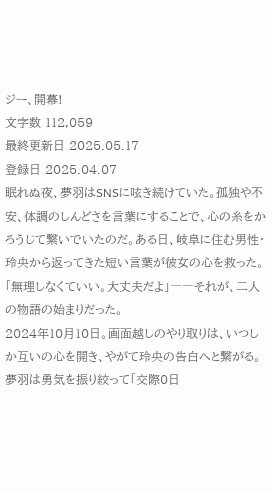ジー、開幕!
文字数 112,059
最終更新日 2025.05.17
登録日 2025.04.07
眠れぬ夜、夢羽はSNSに呟き続けていた。孤独や不安、体調のしんどさを言葉にすることで、心の糸をかろうじて繋いでいたのだ。ある日、岐阜に住む男性・玲央から返ってきた短い言葉が彼女の心を救った。「無理しなくていい。大丈夫だよ」――それが、二人の物語の始まりだった。
2024年10月10日。画面越しのやり取りは、いつしか互いの心を開き、やがて玲央の告白へと繋がる。夢羽は勇気を振り絞って「交際0日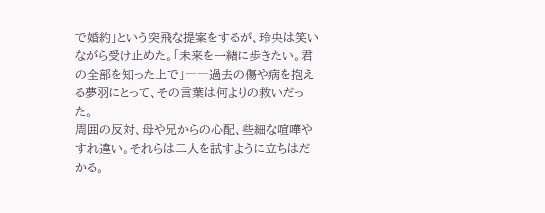で婚約」という突飛な提案をするが、玲央は笑いながら受け止めた。「未来を一緒に歩きたい。君の全部を知った上で」――過去の傷や病を抱える夢羽にとって、その言葉は何よりの救いだった。
周囲の反対、母や兄からの心配、些細な喧嘩やすれ違い。それらは二人を試すように立ちはだかる。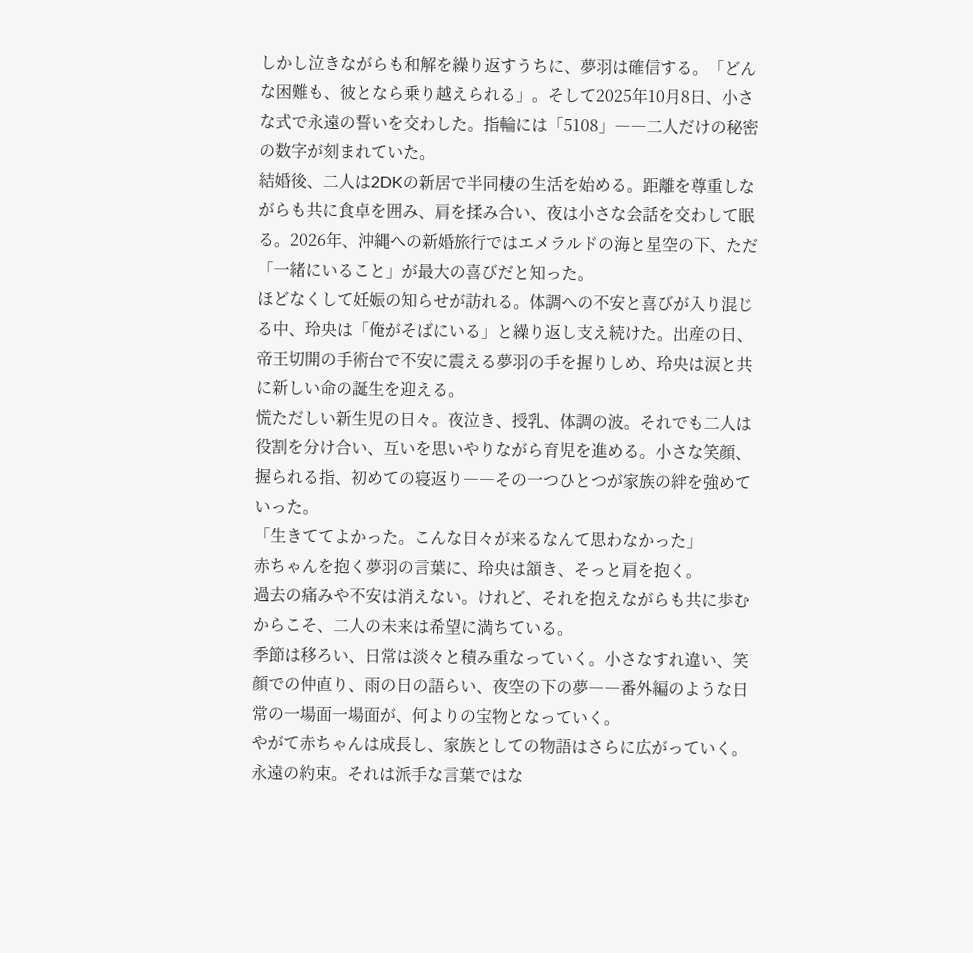しかし泣きながらも和解を繰り返すうちに、夢羽は確信する。「どんな困難も、彼となら乗り越えられる」。そして2025年10月8日、小さな式で永遠の誓いを交わした。指輪には「5108」――二人だけの秘密の数字が刻まれていた。
結婚後、二人は2DKの新居で半同棲の生活を始める。距離を尊重しながらも共に食卓を囲み、肩を揉み合い、夜は小さな会話を交わして眠る。2026年、沖縄への新婚旅行ではエメラルドの海と星空の下、ただ「一緒にいること」が最大の喜びだと知った。
ほどなくして妊娠の知らせが訪れる。体調への不安と喜びが入り混じる中、玲央は「俺がそばにいる」と繰り返し支え続けた。出産の日、帝王切開の手術台で不安に震える夢羽の手を握りしめ、玲央は涙と共に新しい命の誕生を迎える。
慌ただしい新生児の日々。夜泣き、授乳、体調の波。それでも二人は役割を分け合い、互いを思いやりながら育児を進める。小さな笑顔、握られる指、初めての寝返り――その一つひとつが家族の絆を強めていった。
「生きててよかった。こんな日々が来るなんて思わなかった」
赤ちゃんを抱く夢羽の言葉に、玲央は頷き、そっと肩を抱く。
過去の痛みや不安は消えない。けれど、それを抱えながらも共に歩むからこそ、二人の未来は希望に満ちている。
季節は移ろい、日常は淡々と積み重なっていく。小さなすれ違い、笑顔での仲直り、雨の日の語らい、夜空の下の夢――番外編のような日常の一場面一場面が、何よりの宝物となっていく。
やがて赤ちゃんは成長し、家族としての物語はさらに広がっていく。永遠の約束。それは派手な言葉ではな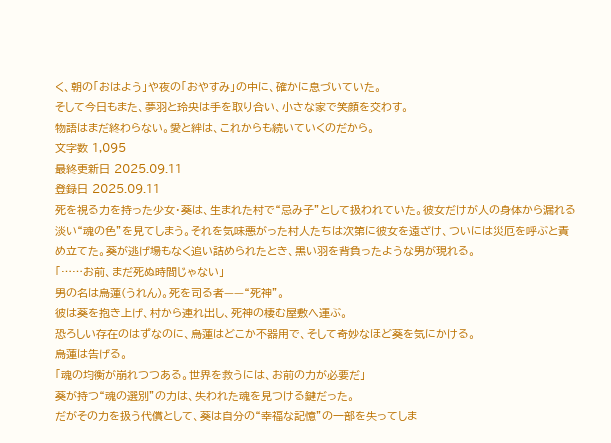く、朝の「おはよう」や夜の「おやすみ」の中に、確かに息づいていた。
そして今日もまた、夢羽と玲央は手を取り合い、小さな家で笑顔を交わす。
物語はまだ終わらない。愛と絆は、これからも続いていくのだから。
文字数 1,095
最終更新日 2025.09.11
登録日 2025.09.11
死を視る力を持った少女・葵は、生まれた村で“忌み子”として扱われていた。彼女だけが人の身体から漏れる淡い“魂の色”を見てしまう。それを気味悪がった村人たちは次第に彼女を遠ざけ、ついには災厄を呼ぶと責め立てた。葵が逃げ場もなく追い詰められたとき、黒い羽を背負ったような男が現れる。
「……お前、まだ死ぬ時間じゃない」
男の名は烏蓮(うれん)。死を司る者——“死神”。
彼は葵を抱き上げ、村から連れ出し、死神の棲む屋敷へ運ぶ。
恐ろしい存在のはずなのに、烏蓮はどこか不器用で、そして奇妙なほど葵を気にかける。
烏蓮は告げる。
「魂の均衡が崩れつつある。世界を救うには、お前の力が必要だ」
葵が持つ“魂の選別”の力は、失われた魂を見つける鍵だった。
だがその力を扱う代償として、葵は自分の“幸福な記憶”の一部を失ってしま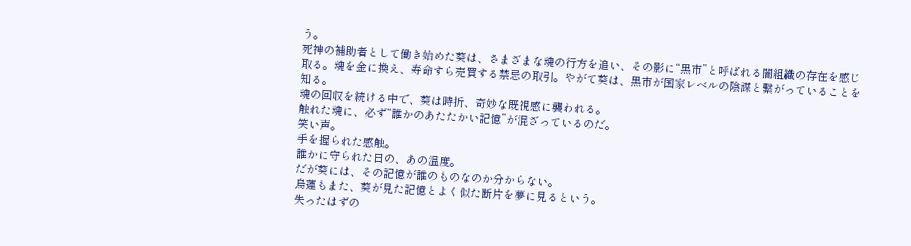う。
死神の補助者として働き始めた葵は、さまざまな魂の行方を追い、その影に“黒市”と呼ばれる闇組織の存在を感じ取る。魂を金に換え、寿命すら売買する禁忌の取引。やがて葵は、黒市が国家レベルの陰謀と繋がっていることを知る。
魂の回収を続ける中で、葵は時折、奇妙な既視感に襲われる。
触れた魂に、必ず“誰かのあたたかい記憶”が混ざっているのだ。
笑い声。
手を握られた感触。
誰かに守られた日の、あの温度。
だが葵には、その記憶が誰のものなのか分からない。
烏蓮もまた、葵が見た記憶とよく似た断片を夢に見るという。
失ったはずの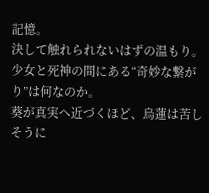記憶。
決して触れられないはずの温もり。
少女と死神の間にある“奇妙な繋がり”は何なのか。
葵が真実へ近づくほど、烏蓮は苦しそうに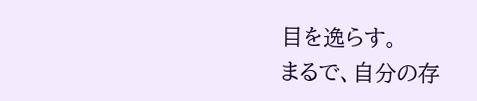目を逸らす。
まるで、自分の存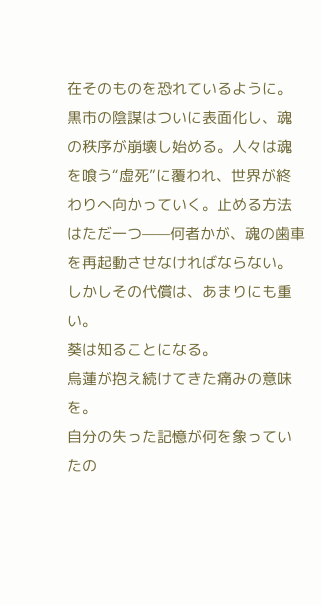在そのものを恐れているように。
黒市の陰謀はついに表面化し、魂の秩序が崩壊し始める。人々は魂を喰う“虚死”に覆われ、世界が終わりへ向かっていく。止める方法はただ一つ——何者かが、魂の歯車を再起動させなければならない。
しかしその代償は、あまりにも重い。
葵は知ることになる。
烏蓮が抱え続けてきた痛みの意味を。
自分の失った記憶が何を象っていたの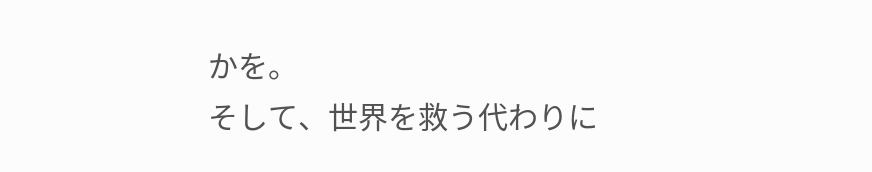かを。
そして、世界を救う代わりに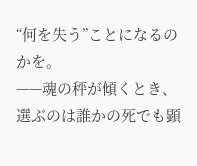“何を失う”ことになるのかを。
——魂の秤が傾くとき、選ぶのは誰かの死でも顕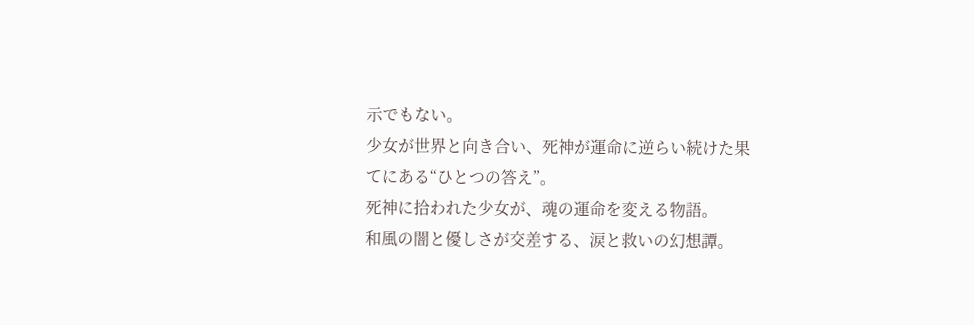示でもない。
少女が世界と向き合い、死神が運命に逆らい続けた果てにある“ひとつの答え”。
死神に拾われた少女が、魂の運命を変える物語。
和風の闇と優しさが交差する、涙と救いの幻想譚。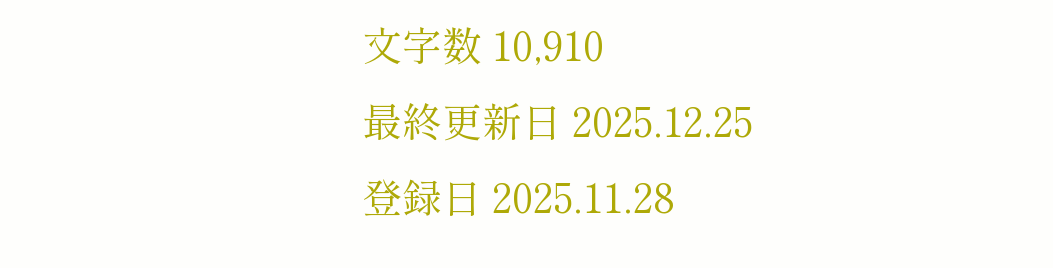文字数 10,910
最終更新日 2025.12.25
登録日 2025.11.28